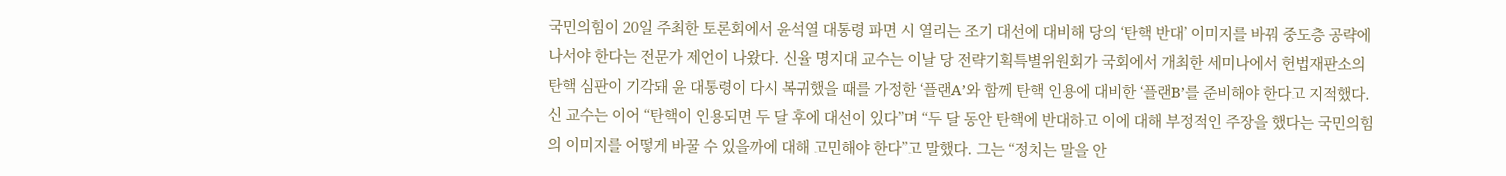국민의힘이 20일 주최한 토론회에서 윤석열 대통령 파면 시 열리는 조기 대선에 대비해 당의 ‘탄핵 반대’ 이미지를 바꿔 중도층 공략에 나서야 한다는 전문가 제언이 나왔다. 신율 명지대 교수는 이날 당 전략기획특별위원회가 국회에서 개최한 세미나에서 헌법재판소의 탄핵 심판이 기각돼 윤 대통령이 다시 복귀했을 때를 가정한 ‘플랜A’와 함께 탄핵 인용에 대비한 ‘플랜B’를 준비해야 한다고 지적했다. 신 교수는 이어 “탄핵이 인용되면 두 달 후에 대선이 있다”며 “두 달 동안 탄핵에 반대하고 이에 대해 부정적인 주장을 했다는 국민의힘의 이미지를 어떻게 바꿀 수 있을까에 대해 고민해야 한다”고 말했다. 그는 “정치는 말을 안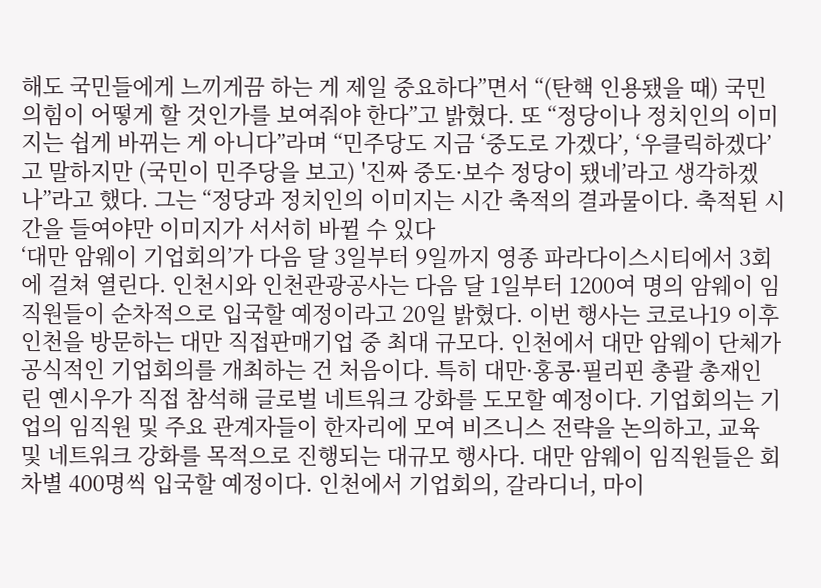해도 국민들에게 느끼게끔 하는 게 제일 중요하다”면서 “(탄핵 인용됐을 때) 국민의힘이 어떻게 할 것인가를 보여줘야 한다”고 밝혔다. 또 “정당이나 정치인의 이미지는 쉽게 바뀌는 게 아니다”라며 “민주당도 지금 ‘중도로 가겠다’, ‘우클릭하겠다’고 말하지만 (국민이 민주당을 보고) '진짜 중도·보수 정당이 됐네’라고 생각하겠나”라고 했다. 그는 “정당과 정치인의 이미지는 시간 축적의 결과물이다. 축적된 시간을 들여야만 이미지가 서서히 바뀔 수 있다
‘대만 암웨이 기업회의’가 다음 달 3일부터 9일까지 영종 파라다이스시티에서 3회에 걸쳐 열린다. 인천시와 인천관광공사는 다음 달 1일부터 1200여 명의 암웨이 임직원들이 순차적으로 입국할 예정이라고 20일 밝혔다. 이번 행사는 코로나19 이후 인천을 방문하는 대만 직접판매기업 중 최대 규모다. 인천에서 대만 암웨이 단체가 공식적인 기업회의를 개최하는 건 처음이다. 특히 대만·홍콩·필리핀 총괄 총재인 린 옌시우가 직접 참석해 글로벌 네트워크 강화를 도모할 예정이다. 기업회의는 기업의 임직원 및 주요 관계자들이 한자리에 모여 비즈니스 전략을 논의하고, 교육 및 네트워크 강화를 목적으로 진행되는 대규모 행사다. 대만 암웨이 임직원들은 회차별 400명씩 입국할 예정이다. 인천에서 기업회의, 갈라디너, 마이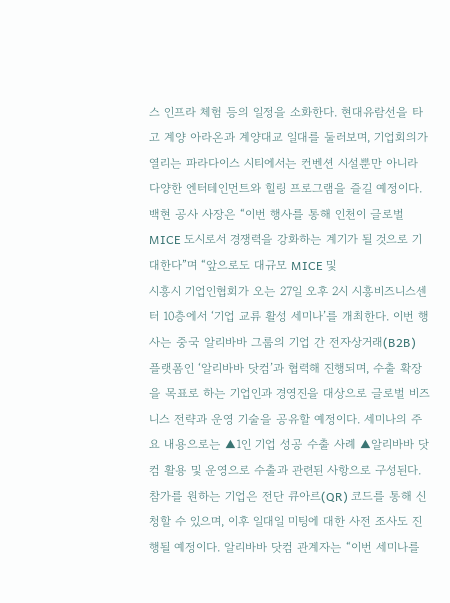스 인프라 체험 등의 일정을 소화한다. 현대유람선을 타고 계양 아라온과 계양대교 일대를 둘러보며, 기업회의가 열리는 파라다이스 시티에서는 컨벤션 시설뿐만 아니라 다양한 엔터테인먼트와 힐링 프로그램을 즐길 예정이다. 백현 공사 사장은 “이번 행사를 통해 인천이 글로벌 MICE 도시로서 경쟁력을 강화하는 계기가 될 것으로 기대한다”며 “앞으로도 대규모 MICE 및
시흥시 기업인협회가 오는 27일 오후 2시 시흥비즈니스센터 10층에서 ‘기업 교류 활성 세미나’를 개최한다. 이번 행사는 중국 알리바바 그룹의 기업 간 전자상거래(B2B) 플랫폼인 ‘알리바바 닷컴’과 협력해 진행되며, 수출 확장을 목표로 하는 기업인과 경영진을 대상으로 글로벌 비즈니스 전략과 운영 기술을 공유할 예정이다. 세미나의 주요 내용으로는 ▲1인 기업 성공 수출 사례 ▲알리바바 닷컴 활용 및 운영으로 수출과 관련된 사항으로 구성된다. 참가를 원하는 기업은 전단 큐아르(QR) 코드를 통해 신청할 수 있으며, 이후 일대일 미팅에 대한 사전 조사도 진행될 예정이다. 알리바바 닷컴 관계자는 “이번 세미나를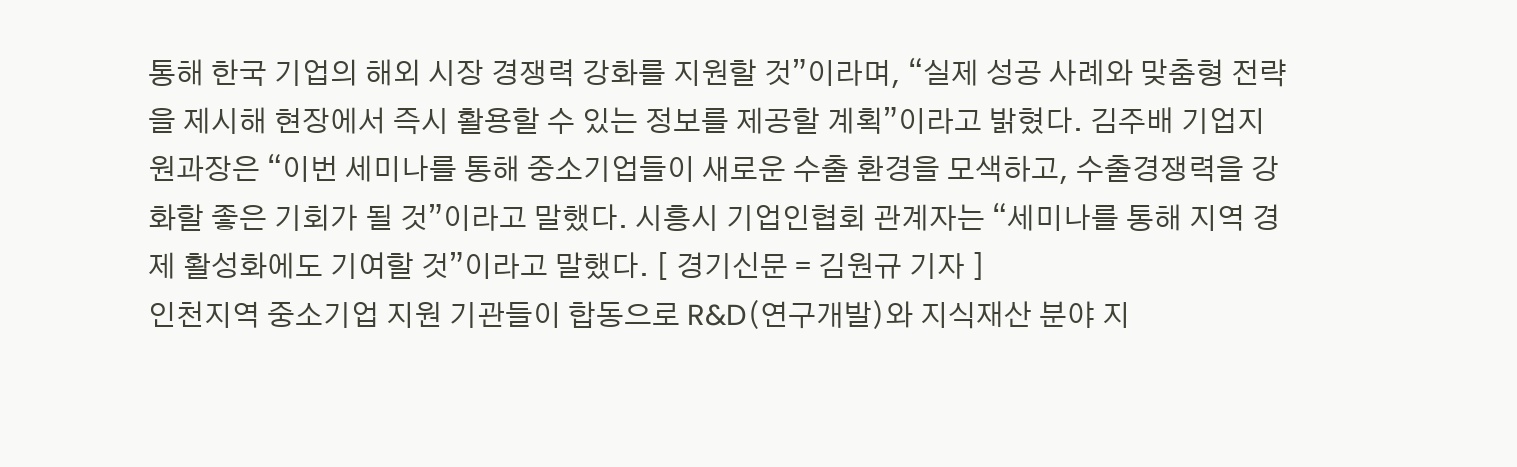통해 한국 기업의 해외 시장 경쟁력 강화를 지원할 것”이라며, “실제 성공 사례와 맞춤형 전략을 제시해 현장에서 즉시 활용할 수 있는 정보를 제공할 계획”이라고 밝혔다. 김주배 기업지원과장은 “이번 세미나를 통해 중소기업들이 새로운 수출 환경을 모색하고, 수출경쟁력을 강화할 좋은 기회가 될 것”이라고 말했다. 시흥시 기업인협회 관계자는 “세미나를 통해 지역 경제 활성화에도 기여할 것”이라고 말했다. [ 경기신문 = 김원규 기자 ]
인천지역 중소기업 지원 기관들이 합동으로 R&D(연구개발)와 지식재산 분야 지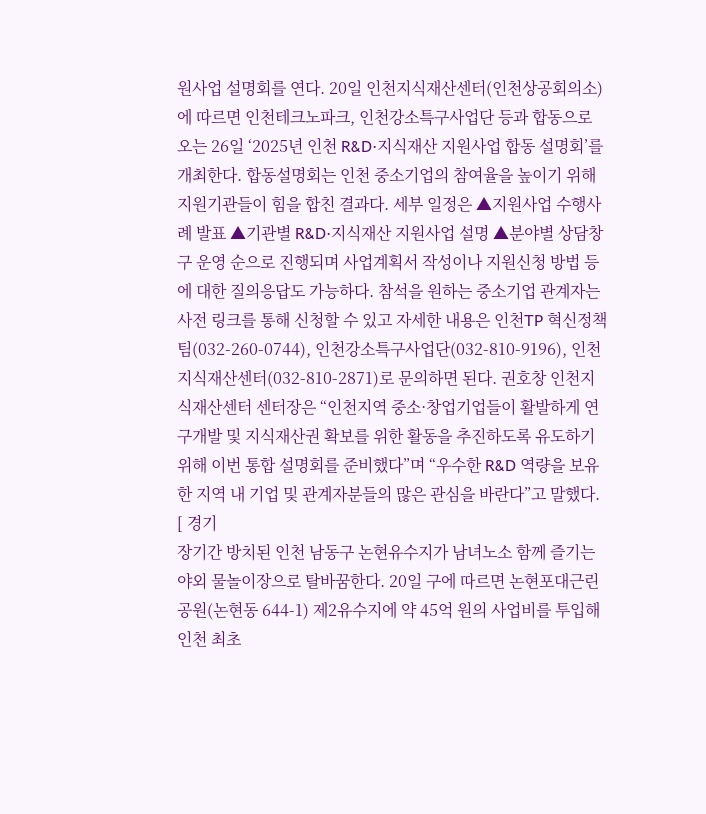원사업 설명회를 연다. 20일 인천지식재산센터(인천상공회의소)에 따르면 인천테크노파크, 인천강소특구사업단 등과 합동으로 오는 26일 ‘2025년 인천 R&D·지식재산 지원사업 합동 설명회’를 개최한다. 합동설명회는 인천 중소기업의 참여율을 높이기 위해 지원기관들이 힘을 합친 결과다. 세부 일정은 ▲지원사업 수행사례 발표 ▲기관별 R&D·지식재산 지원사업 설명 ▲분야별 상담창구 운영 순으로 진행되며 사업계획서 작성이나 지원신청 방법 등에 대한 질의응답도 가능하다. 참석을 원하는 중소기업 관계자는 사전 링크를 통해 신청할 수 있고 자세한 내용은 인천TP 혁신정책팀(032-260-0744), 인천강소특구사업단(032-810-9196), 인천지식재산센터(032-810-2871)로 문의하면 된다. 권호창 인천지식재산센터 센터장은 “인천지역 중소·창업기업들이 활발하게 연구개발 및 지식재산권 확보를 위한 활동을 추진하도록 유도하기 위해 이번 통합 설명회를 준비했다”며 “우수한 R&D 역량을 보유한 지역 내 기업 및 관계자분들의 많은 관심을 바란다”고 말했다. [ 경기
장기간 방치된 인천 남동구 논현유수지가 남녀노소 함께 즐기는 야외 물놀이장으로 탈바꿈한다. 20일 구에 따르면 논현포대근린공원(논현동 644-1) 제2유수지에 약 45억 원의 사업비를 투입해 인천 최초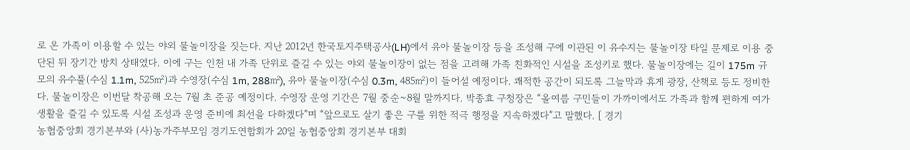로 온 가족이 이용할 수 있는 야외 물놀이장을 짓는다. 지난 2012년 한국토지주택공사(LH)에서 유아 물놀이장 등을 조성해 구에 이관된 이 유수지는 물놀이장 타일 문제로 이용 중단된 뒤 장기간 방치 상태였다. 이에 구는 인천 내 가족 단위로 즐길 수 있는 야외 물놀이장이 없는 점을 고려해 가족 친화적인 시설을 조성키로 했다. 물놀이장에는 길이 175m 규모의 유수풀(수심 1.1m, 525㎡)과 수영장(수심 1m, 288㎡), 유아 물놀이장(수심 0.3m, 485㎡)이 들어설 예정이다. 쾌적한 공간이 되도록 그늘막과 휴게 광장, 산책로 등도 정비한다. 물놀이장은 이번달 착공해 오는 7월 초 준공 예정이다. 수영장 운영 기간은 7월 중순~8월 말까지다. 박종효 구청장은 “올여름 구민들이 가까이에서도 가족과 함께 편하게 여가생활을 즐길 수 있도록 시설 조성과 운영 준비에 최선을 다하겠다”며 “앞으로도 살기 좋은 구를 위한 적극 행정을 지속하겠다”고 말했다. [ 경기
농협중앙회 경기본부와 (사)농가주부모임 경기도연합회가 20일 농협중앙회 경기본부 대회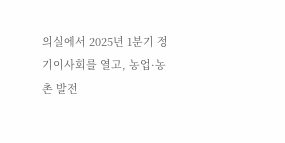의실에서 2025년 1분기 정기이사회를 열고, 농업·농촌 발전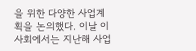을 위한 다양한 사업계획을 논의했다. 이날 이사회에서는 지난해 사업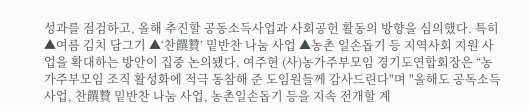성과를 점검하고, 올해 추진할 공동소득사업과 사회공헌 활동의 방향을 심의했다. 특히 ▲여름 김치 담그기 ▲‘찬饌贊’ 밑반찬 나눔 사업 ▲농촌 일손돕기 등 지역사회 지원 사업을 확대하는 방안이 집중 논의됐다. 여주현 (사)농가주부모임 경기도연합회장은 “농가주부모임 조직 활성화에 적극 동참해 준 도임원들께 감사드린다"며 "올해도 공독소득사업, 찬饌贊 밑반찬 나눔 사업, 농촌일손돕기 등을 지속 전개할 계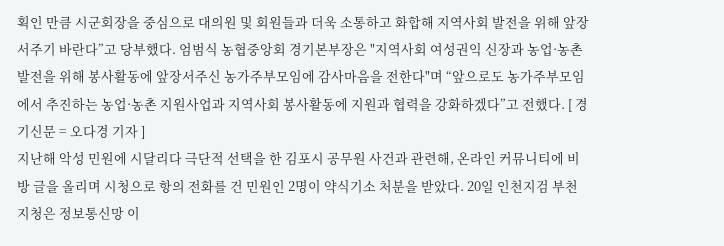획인 만큼 시군회장을 중심으로 대의원 및 회원들과 더욱 소통하고 화합해 지역사회 발전을 위해 앞장서주기 바란다”고 당부했다. 엄범식 농협중앙회 경기본부장은 "지역사회 여성권익 신장과 농업·농촌발전을 위해 봉사활동에 앞장서주신 농가주부모임에 감사마음을 전한다"며 “앞으로도 농가주부모임에서 추진하는 농업·농촌 지원사업과 지역사회 봉사활동에 지원과 협력을 강화하겠다”고 전했다. [ 경기신문 = 오다경 기자 ]
지난해 악성 민원에 시달리다 극단적 선택을 한 김포시 공무원 사건과 관련해, 온라인 커뮤니티에 비방 글을 올리며 시청으로 항의 전화를 건 민원인 2명이 약식기소 처분을 받았다. 20일 인천지검 부천지청은 정보통신망 이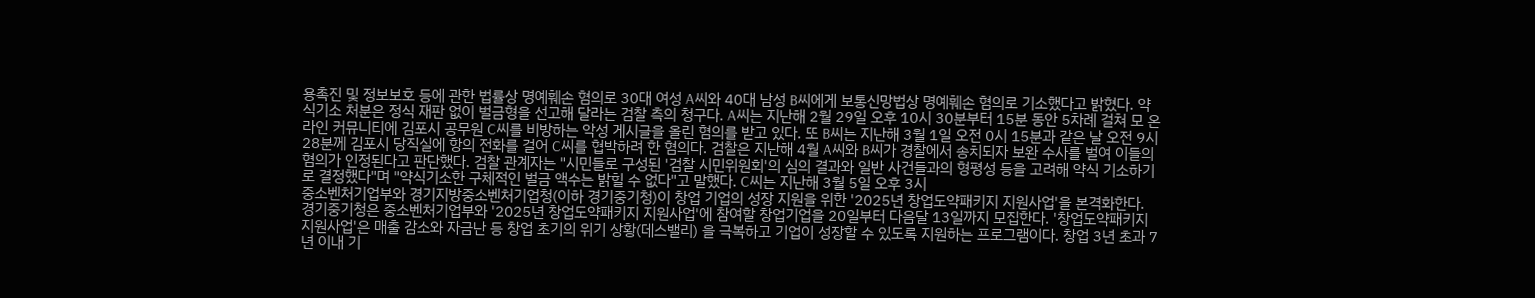용촉진 및 정보보호 등에 관한 법률상 명예훼손 혐의로 30대 여성 A씨와 40대 남성 B씨에게 보통신망법상 명예훼손 혐의로 기소했다고 밝혔다. 약식기소 처분은 정식 재판 없이 벌금형을 선고해 달라는 검찰 측의 청구다. A씨는 지난해 2월 29일 오후 10시 30분부터 15분 동안 5차례 걸쳐 모 온라인 커뮤니티에 김포시 공무원 C씨를 비방하는 악성 게시글을 올린 혐의를 받고 있다. 또 B씨는 지난해 3월 1일 오전 0시 15분과 같은 날 오전 9시 28분께 김포시 당직실에 항의 전화를 걸어 C씨를 협박하려 한 혐의다. 검찰은 지난해 4월 A씨와 B씨가 경찰에서 송치되자 보완 수사를 벌여 이들의 혐의가 인정된다고 판단했다. 검찰 관계자는 "시민들로 구성된 '검찰 시민위원회'의 심의 결과와 일반 사건들과의 형평성 등을 고려해 약식 기소하기로 결정했다"며 "약식기소한 구체적인 벌금 액수는 밝힐 수 없다"고 말했다. C씨는 지난해 3월 5일 오후 3시
중소벤처기업부와 경기지방중소벤처기업청(이하 경기중기청)이 창업 기업의 성장 지원을 위한 '2025년 창업도약패키지 지원사업'을 본격화한다. 경기중기청은 중소벤처기업부와 '2025년 창업도약패키지 지원사업'에 참여할 창업기업을 20일부터 다음달 13일까지 모집한다. '창업도약패키지 지원사업'은 매출 감소와 자금난 등 창업 초기의 위기 상황(데스밸리) 을 극복하고 기업이 성장할 수 있도록 지원하는 프로그램이다. 창업 3년 초과 7년 이내 기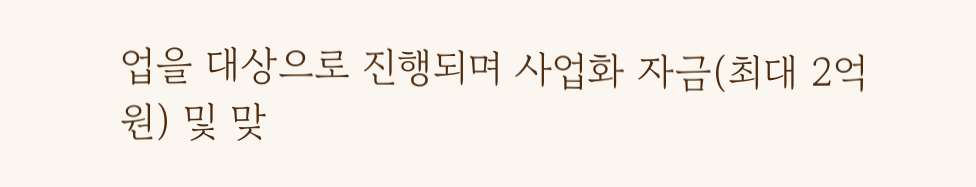업을 대상으로 진행되며 사업화 자금(최대 2억 원) 및 맞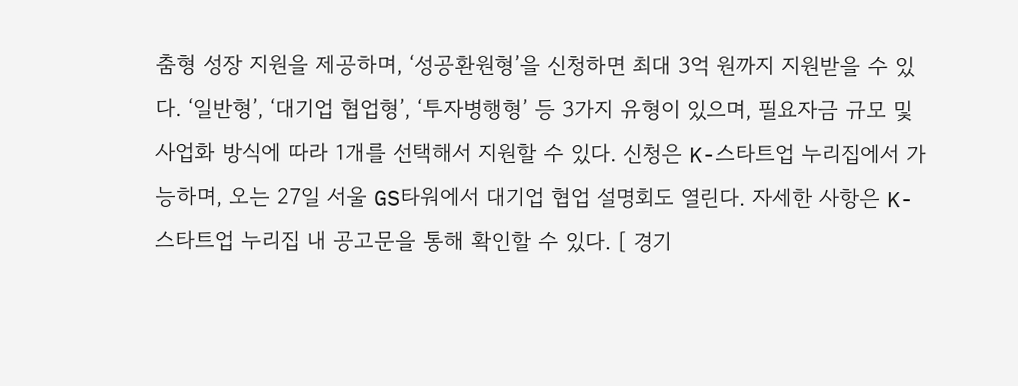춤형 성장 지원을 제공하며, ‘성공환원형’을 신청하면 최대 3억 원까지 지원받을 수 있다. ‘일반형’, ‘대기업 협업형’, ‘투자병행형’ 등 3가지 유형이 있으며, 필요자금 규모 및 사업화 방식에 따라 1개를 선택해서 지원할 수 있다. 신청은 K-스타트업 누리집에서 가능하며, 오는 27일 서울 GS타워에서 대기업 협업 설명회도 열린다. 자세한 사항은 K-스타트업 누리집 내 공고문을 통해 확인할 수 있다. [ 경기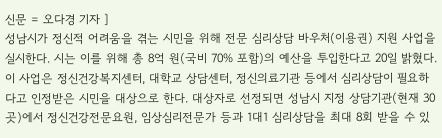신문 = 오다경 기자 ]
성남시가 정신적 어려움을 겪는 시민을 위해 전문 심리상담 바우처(이용권) 지원 사업을 실시한다. 시는 이를 위해 총 8억 원(국비 70% 포함)의 예산을 투입한다고 20일 밝혔다. 이 사업은 정신건강복지센터, 대학교 상담센터, 정신의료기관 등에서 심리상담이 필요하다고 인정받은 시민을 대상으로 한다. 대상자로 선정되면 성남시 지정 상담기관(현재 30곳)에서 정신건강전문요원, 임상심리전문가 등과 1대1 심리상담을 최대 8회 받을 수 있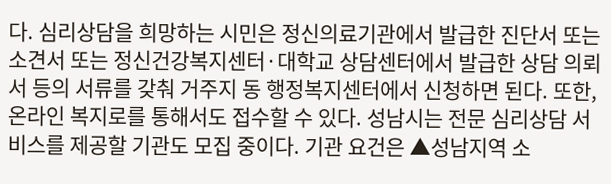다. 심리상담을 희망하는 시민은 정신의료기관에서 발급한 진단서 또는 소견서 또는 정신건강복지센터·대학교 상담센터에서 발급한 상담 의뢰서 등의 서류를 갖춰 거주지 동 행정복지센터에서 신청하면 된다. 또한, 온라인 복지로를 통해서도 접수할 수 있다. 성남시는 전문 심리상담 서비스를 제공할 기관도 모집 중이다. 기관 요건은 ▲성남지역 소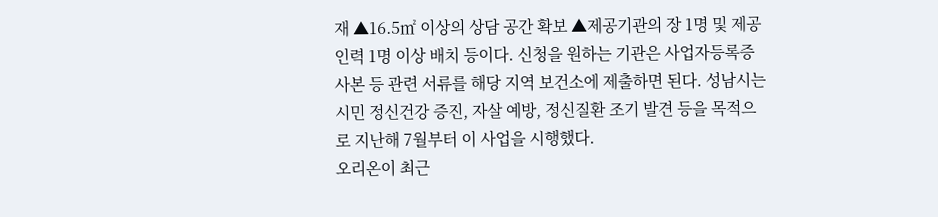재 ▲16.5㎡ 이상의 상담 공간 확보 ▲제공기관의 장 1명 및 제공 인력 1명 이상 배치 등이다. 신청을 원하는 기관은 사업자등록증 사본 등 관련 서류를 해당 지역 보건소에 제출하면 된다. 성남시는 시민 정신건강 증진, 자살 예방, 정신질환 조기 발견 등을 목적으로 지난해 7월부터 이 사업을 시행했다.
오리온이 최근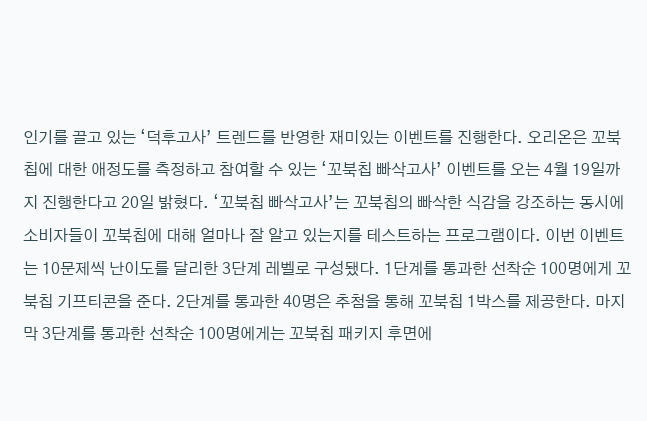인기를 끌고 있는 ‘덕후고사’ 트렌드를 반영한 재미있는 이벤트를 진행한다. 오리온은 꼬북칩에 대한 애정도를 측정하고 참여할 수 있는 ‘꼬북칩 빠삭고사’ 이벤트를 오는 4월 19일까지 진행한다고 20일 밝혔다. ‘꼬북칩 빠삭고사’는 꼬북칩의 빠삭한 식감을 강조하는 동시에 소비자들이 꼬북칩에 대해 얼마나 잘 알고 있는지를 테스트하는 프로그램이다. 이번 이벤트는 10문제씩 난이도를 달리한 3단계 레벨로 구성됐다. 1단계를 통과한 선착순 100명에게 꼬북칩 기프티콘을 준다. 2단계를 통과한 40명은 추첨을 통해 꼬북칩 1박스를 제공한다. 마지막 3단계를 통과한 선착순 100명에게는 꼬북칩 패키지 후면에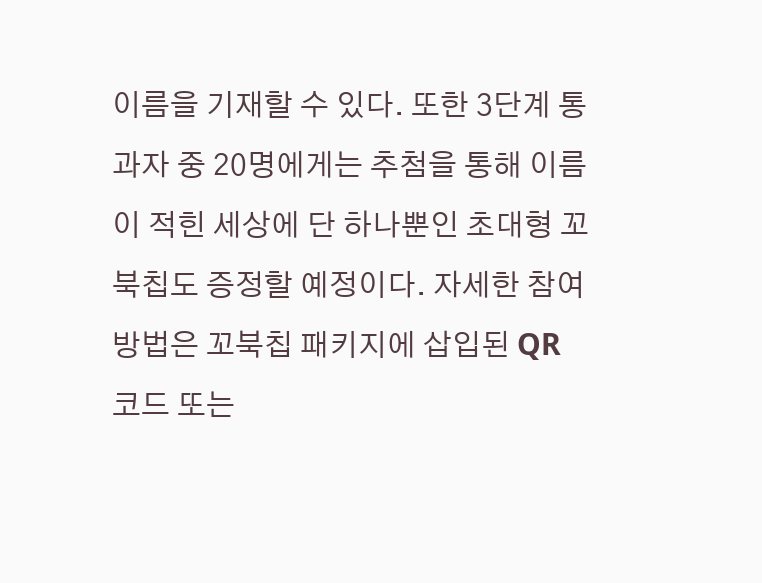이름을 기재할 수 있다. 또한 3단계 통과자 중 20명에게는 추첨을 통해 이름이 적힌 세상에 단 하나뿐인 초대형 꼬북칩도 증정할 예정이다. 자세한 참여 방법은 꼬북칩 패키지에 삽입된 QR코드 또는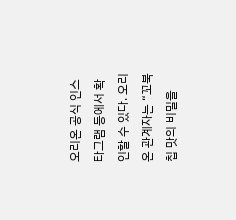오리온 공식 인스타그램 등에서 확인할 수 있다. 오리온 관계자는 “꼬북칩 맛의 비밀을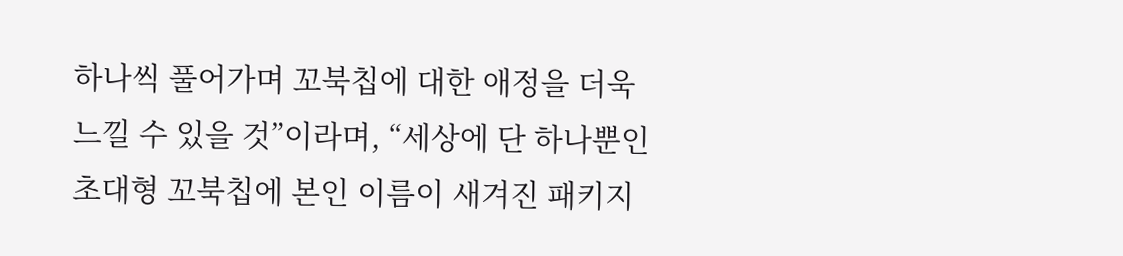하나씩 풀어가며 꼬북칩에 대한 애정을 더욱 느낄 수 있을 것”이라며, “세상에 단 하나뿐인 초대형 꼬북칩에 본인 이름이 새겨진 패키지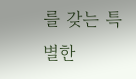를 갖는 특별한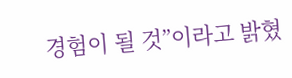경험이 될 것”이라고 밝혔